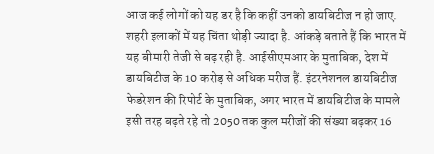आज कई लोगों को यह डर है कि कहीं उनको डायबिटीज न हो जाए. शहरी इलाकों में यह चिंता थोड़ी ज्यादा है. आंकड़े बताते हैं कि भारत में यह बीमारी तेजी से बढ़ रही है. आईसीएमआर के मुताबिक, देश में डायबिटीज के 10 करोड़ से अधिक मरीज हैं. इंटरनेशनल डायबिटीज फेडरेशन की रिपोर्ट के मुताबिक, अगर भारत में डायबिटीज के मामले इसी तरह बढ़ते रहे तो 2050 तक कुल मरीजों की संख्या बढ़कर 16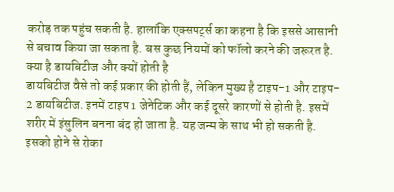करोड़ तक पहुंच सकती है. हालांकि एक्सपर्ट्स का कहना है कि इससे आसानी से बचाव किया जा सकता है. बस कुछ नियमों को फॉलो करने की जरूरत है.
क्या है डायबिटीज और क्यों होती है
डायबिटीज वैसे तो कई प्रकार की होती हैं, लेकिन मुख्य है टाइप-1 और टाइप- 2 डायबिटीज. इनमें टाइप 1 जेनेटिक और कई दूसरे कारणों से होती है. इसमें शरीर में इंसुलिन बनना बंद हो जाता है. यह जन्म के साथ भी हो सकती है. इसको होने से रोका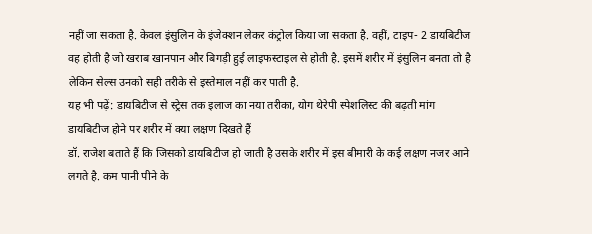नहीं जा सकता है. केवल इंसुलिन के इंजेक्शन लेकर कंट्रोल किया जा सकता है. वहीं, टाइप- 2 डायबिटीज वह होती है जो खराब खानपान और बिगड़ी हुई लाइफस्टाइल से होती है. इसमें शरीर में इंसुलिन बनता तो है लेकिन सेल्स उनको सही तरीके से इस्तेमाल नहीं कर पाती है.
यह भी पढ़ें: डायबिटीज से स्ट्रेस तक इलाज का नया तरीका, योग थेरेपी स्पेशलिस्ट की बढ़ती मांग
डायबिटीज होने पर शरीर में क्या लक्षण दिखते हैं
डॉ. राजेश बताते हैं कि जिसको डायबिटीज हो जाती है उसके शरीर में इस बीमारी के कई लक्षण नजर आने लगते है. कम पानी पीने के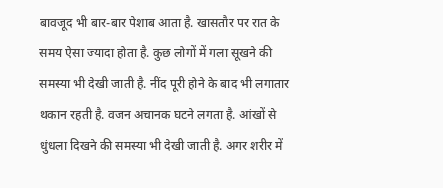बावजूद भी बार-बार पेशाब आता है. खासतौर पर रात के समय ऐसा ज्यादा होता है. कुछ लोगों में गला सूखने की समस्या भी देखी जाती है. नींद पूरी होने के बाद भी लगातार थकान रहती है. वजन अचानक घटने लगता है. आंखों से धुंधला दिखने की समस्या भी देखी जाती है. अगर शरीर में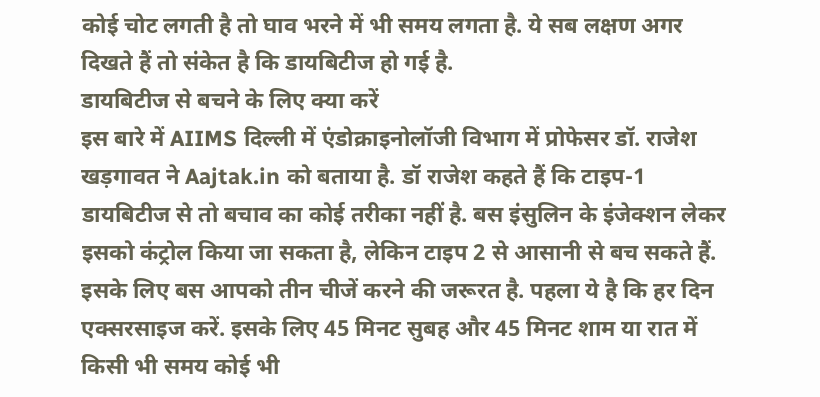कोई चोट लगती है तो घाव भरने में भी समय लगता है. ये सब लक्षण अगर दिखते हैं तो संकेत है कि डायबिटीज हो गई है.
डायबिटीज से बचने के लिए क्या करें
इस बारे में AIIMS दिल्ली में एंडोक्राइनोलॉजी विभाग में प्रोफेसर डॉ. राजेश खड़गावत ने Aajtak.in को बताया है. डॉ राजेश कहते हैं कि टाइप-1 डायबिटीज से तो बचाव का कोई तरीका नहीं है. बस इंसुलिन के इंजेक्शन लेकर इसको कंट्रोल किया जा सकता है, लेकिन टाइप 2 से आसानी से बच सकते हैं. इसके लिए बस आपको तीन चीजें करने की जरूरत है. पहला ये है कि हर दिन एक्सरसाइज करें. इसके लिए 45 मिनट सुबह और 45 मिनट शाम या रात में किसी भी समय कोई भी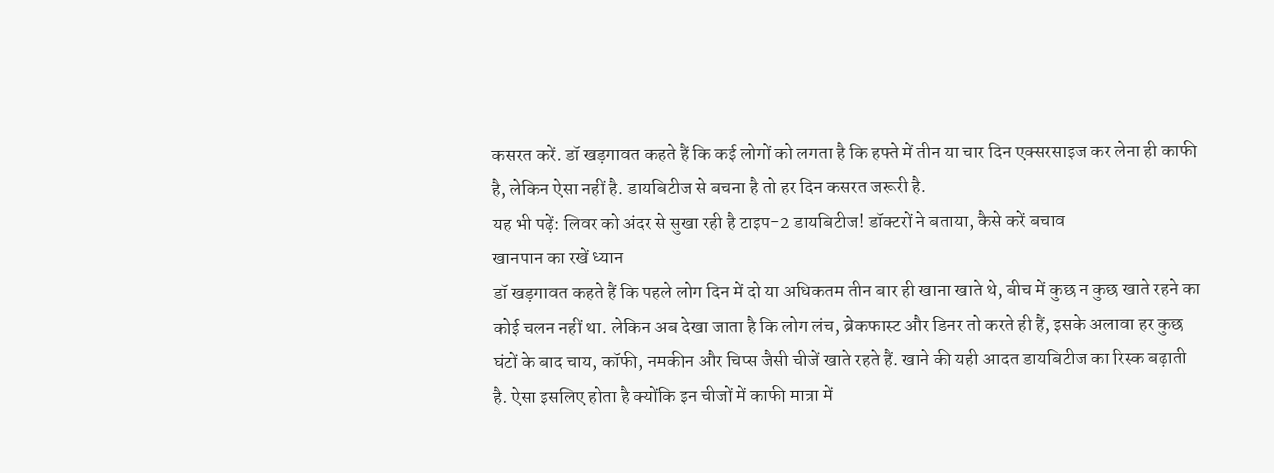कसरत करें. डॉ खड़गावत कहते हैं कि कई लोगों को लगता है कि हफ्ते में तीन या चार दिन एक्सरसाइज कर लेना ही काफी है, लेकिन ऐसा नहीं है. डायबिटीज से बचना है तो हर दिन कसरत जरूरी है.
यह भी पढ़ें: लिवर को अंदर से सुखा रही है टाइप-2 डायबिटीज! डॉक्टरों ने बताया, कैसे करें बचाव
खानपान का रखें ध्यान
डॉ खड़गावत कहते हैं कि पहले लोग दिन में दो या अधिकतम तीन बार ही खाना खाते थे, बीच में कुछ न कुछ खाते रहने का कोई चलन नहीं था. लेकिन अब देखा जाता है कि लोग लंच, ब्रेकफास्ट और डिनर तो करते ही हैं, इसके अलावा हर कुछ घंटों के बाद चाय, कॉफी, नमकीन और चिप्स जैसी चीजें खाते रहते हैं. खाने की यही आदत डायबिटीज का रिस्क बढ़ाती है. ऐसा इसलिए होता है क्योंकि इन चीजों में काफी मात्रा में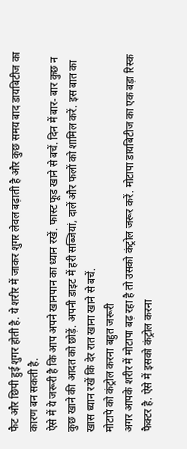फैट और छिपी हुई शुगर होती है. ये शरीर में जाकर शुगर लेवल बढ़ाती है और कुछ समय बाद डायबिटीज का कारण बन सकती है.
ऐसे में ये जरूरी है कि आप अपने खानपान का ध्यान रखें. फास्ट फूड खाने से बचें. दिन में बार- बार कुछ न कुछ खाने की आदत को छोड़ें. अपनी डाइट में हरी सब्जियां, दालें और फलों को शामिल करें. इस बात का खास ध्यान रखें कि देर रात खाना खाने से बचें.
मोटापे को कंट्रोल करना बहुत जरूरी
अगर आपके शरीर में मोटापा बढ़ रहा है तो उसको कंट्रोल जरूर करें. मोटापा डायबिटीज का एक बड़ा रिस्क फैक्टर है. ऐसे में इसको कंट्रोल करना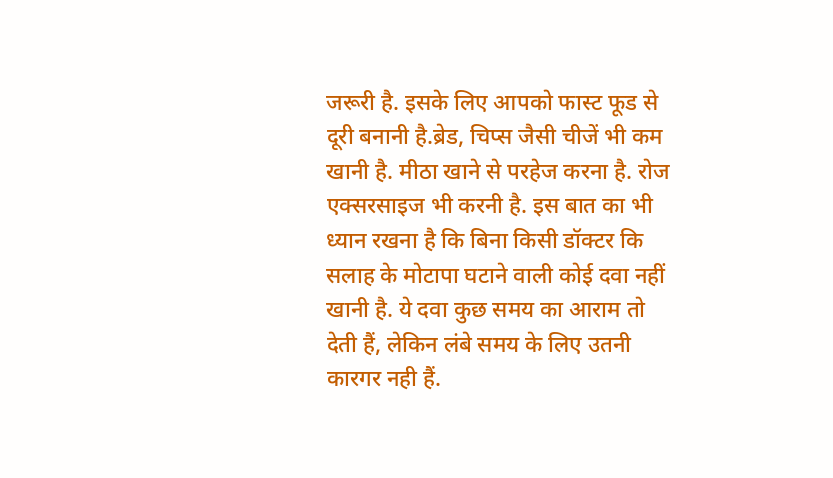जरूरी है. इसके लिए आपको फास्ट फूड से दूरी बनानी है.ब्रेड, चिप्स जैसी चीजें भी कम खानी है. मीठा खाने से परहेज करना है. रोज एक्सरसाइज भी करनी है. इस बात का भी ध्यान रखना है कि बिना किसी डॉक्टर कि सलाह के मोटापा घटाने वाली कोई दवा नहीं खानी है. ये दवा कुछ समय का आराम तो देती हैं, लेकिन लंबे समय के लिए उतनी कारगर नही हैं.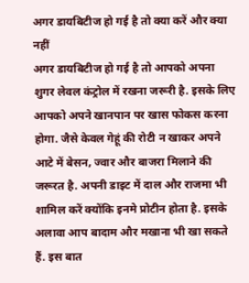अगर डायबिटीज हो गई है तो क्या करें और क्या नहीं
अगर डायबिटीज हो गई है तो आपको अपना शुगर लेवल कंट्रोल में रखना जरूरी है. इसके लिए आपको अपने खानपान पर खास फोकस करना होगा. जैसे केवल गेहूं की रोटी न खाकर अपने आटे में बेसन, ज्वार और बाजरा मिलाने की जरूरत है. अपनी डाइट में दाल और राजमा भी शामिल करें क्योंकि इनमे प्रोटीन होता है. इसके अलावा आप बादाम और मखाना भी खा सकते हैं. इस बात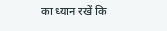का ध्यान रखें कि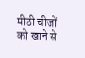मीठी चीजों को खाने से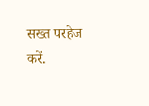सख्त परहेज करें.